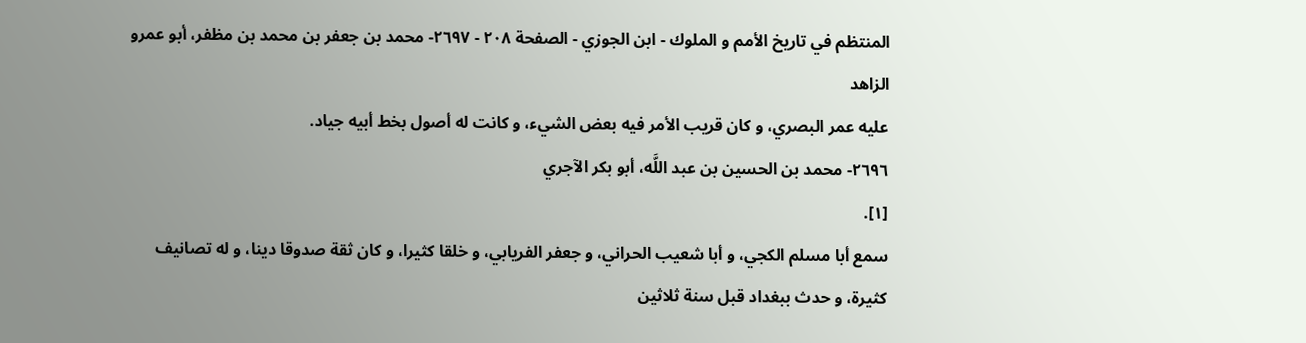المنتظم في تاريخ الأمم و الملوك - ابن الجوزي - الصفحة ٢٠٨ - ٢٦٩٧- محمد بن جعفر بن محمد بن مظفر، أبو عمرو الزاهد
عليه عمر البصري، و كان قريب الأمر فيه بعض الشيء، و كانت له أصول بخط أبيه جياد.
٢٦٩٦- محمد بن الحسين بن عبد اللَّه، أبو بكر الآجري
[١].
سمع أبا مسلم الكجي، و أبا شعيب الحراني، و جعفر الفريابي، و خلقا كثيرا، و كان ثقة صدوقا دينا، و له تصانيف كثيرة، و حدث ببغداد قبل سنة ثلاثين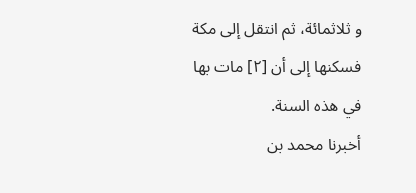و ثلاثمائة، ثم انتقل إلى مكة فسكنها إلى أن [٢] مات بها في هذه السنة.
أخبرنا محمد بن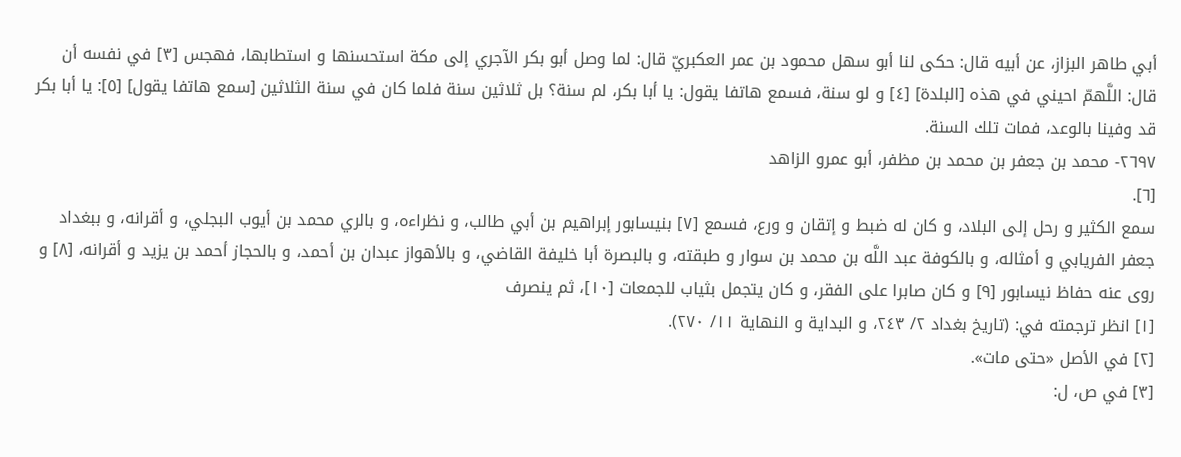أبي طاهر البزاز، عن أبيه قال: حكى لنا أبو سهل محمود بن عمر العكبريّ قال: لما وصل أبو بكر الآجري إلى مكة استحسنها و استطابها، فهجس [٣] في نفسه أن قال: اللَّهمّ احيني في هذه [البلدة] [٤] و لو سنة، فسمع هاتفا يقول: يا أبا بكر، لم سنة؟ بل ثلاثين سنة فلما كان في سنة الثلاثين [سمع هاتفا يقول] [٥]: يا أبا بكر قد وفينا بالوعد، فمات تلك السنة.
٢٦٩٧- محمد بن جعفر بن محمد بن مظفر، أبو عمرو الزاهد
[٦].
سمع الكثير و رحل إلى البلاد، و كان له ضبط و إتقان و ورع، فسمع [٧] بنيسابور إبراهيم بن أبي طالب، و نظراءه، و بالري محمد بن أيوب البجلي، و أقرانه، و ببغداد جعفر الفريابي و أمثاله، و بالكوفة عبد اللَّه بن محمد بن سوار و طبقته، و بالبصرة أبا خليفة القاضي، و بالأهواز عبدان بن أحمد، و بالحجاز أحمد بن يزيد و أقرانه، [٨] و روى عنه حفاظ نيسابور [٩] و كان صابرا على الفقر، و كان يتجمل بثياب للجمعات [١٠]، ثم ينصرف
[١] انظر ترجمته في: (تاريخ بغداد ٢/ ٢٤٣، و البداية و النهاية ١١/ ٢٧٠).
[٢] في الأصل «حتى مات».
[٣] في ص، ل: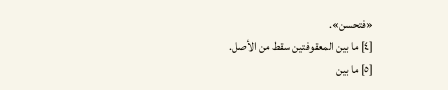«فتحسن».
[٤] ما بين المعقوفتين سقط من الأصل.
[٥] ما بين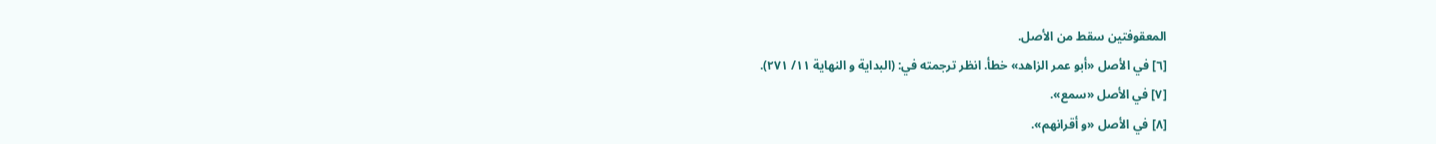المعقوفتين سقط من الأصل.
[٦] في الأصل «أبو عمر الزاهد» خطأ. انظر ترجمته في: (البداية و النهاية ١١/ ٢٧١).
[٧] في الأصل «سمع».
[٨] في الأصل «و أقرانهم».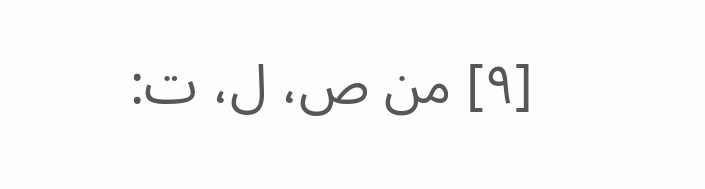[٩] من ص، ل، ت: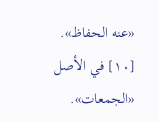«عنه الحفاظ».
[١٠] في الأصل «الجمعات».